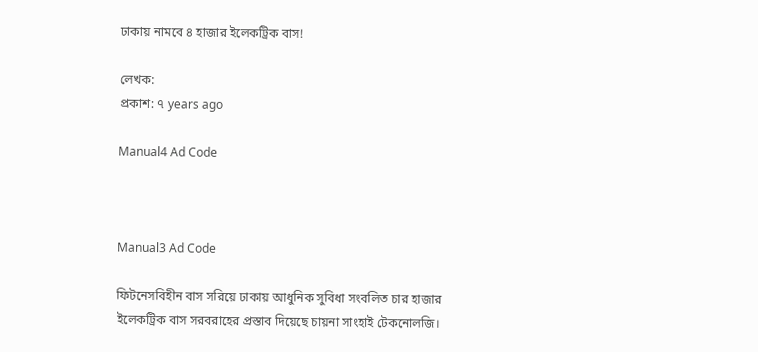ঢাকায় নামবে ৪ হাজার ইলেকট্রিক বাস!

লেখক:
প্রকাশ: ৭ years ago

Manual4 Ad Code



Manual3 Ad Code

ফিটনেসবিহীন বাস সরিয়ে ঢাকায় আধুনিক সুবিধা সংবলিত চার হাজার ইলেকট্রিক বাস সরবরাহের প্রস্তাব দিয়েছে চায়না সাংহাই টেকনোলজি।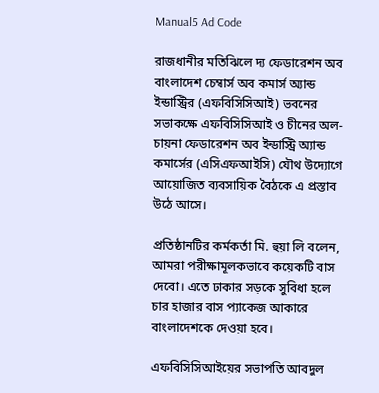Manual5 Ad Code

রাজধানীর মতিঝিলে দ্য ফেডারেশন অব বাংলাদেশ চেম্বার্স অব কমার্স অ্যান্ড ইন্ডাস্ট্রির (এফবিসিসিআই) ভবনের সভাকক্ষে এফবিসিসিআই ও চীনের অল-চায়না ফেডারেশন অব ইন্ডাস্ট্রি অ্যান্ড কমার্সের (এসিএফআইসি) যৌথ উদ্যোগে আয়োজিত ব্যবসায়িক বৈঠকে এ প্রস্তাব উঠে আসে।

প্রতিষ্ঠানটির কর্মকর্তা মি. হুয়া লি বলেন, আমরা পরীক্ষামূলকভাবে কয়েকটি বাস দেবো। এতে ঢাকার সড়কে সুবিধা হলে চার হাজার বাস প্যাকেজ আকারে বাংলাদেশকে দেওয়া হবে।

এফবিসিসিআইয়ের সভাপতি আবদুল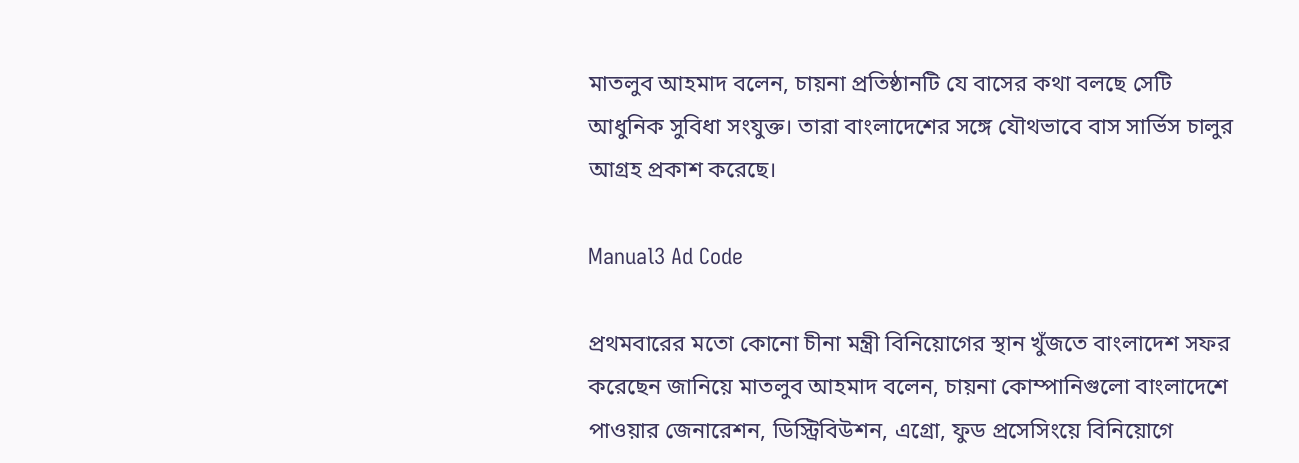মাতলুব আহমাদ বলেন, চায়না প্রতিষ্ঠানটি যে বাসের কথা বলছে সেটি আধুনিক সুবিধা সংযুক্ত। তারা বাংলাদেশের সঙ্গে যৌথভাবে বাস সার্ভিস চালুর আগ্রহ প্রকাশ করেছে।

Manual3 Ad Code

প্রথমবারের মতো কোনো চীনা মন্ত্রী বিনিয়োগের স্থান খুঁজতে বাংলাদেশ সফর করেছেন জানিয়ে মাতলুব আহমাদ বলেন, চায়না কোম্পানিগুলো বাংলাদেশে পাওয়ার জেনারেশন, ডিস্ট্রিবিউশন, এগ্রো, ফুড প্রসেসিংয়ে বিনিয়োগে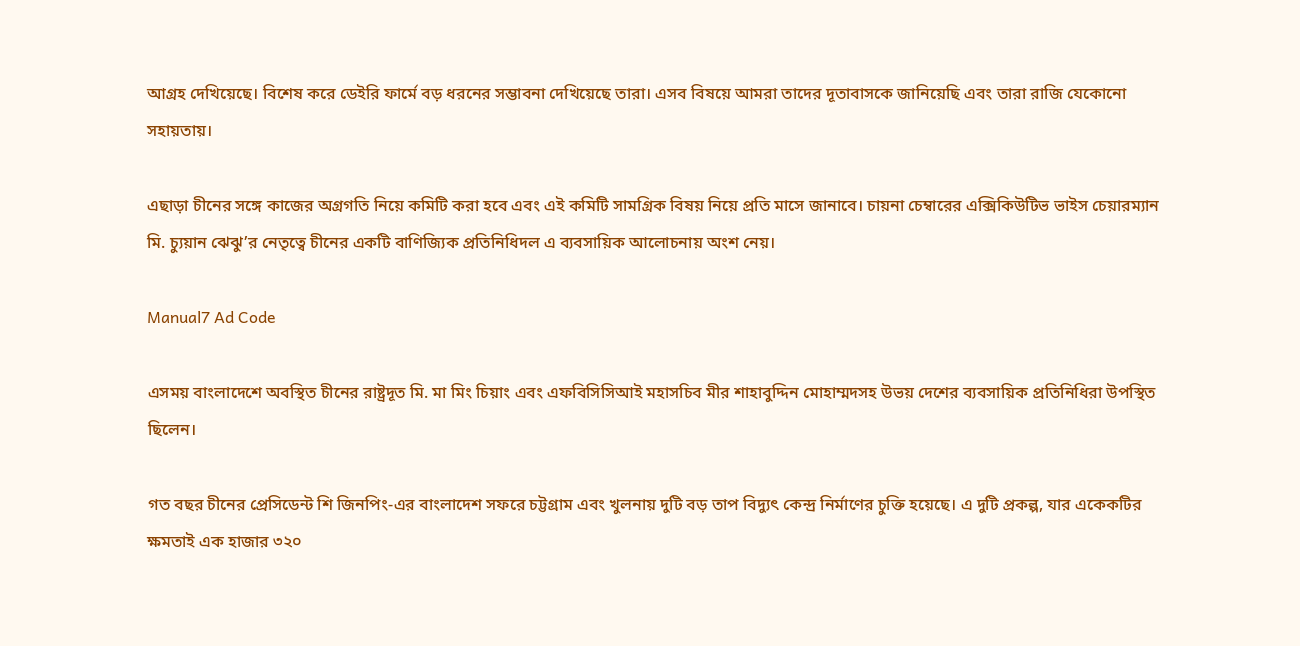আগ্রহ দেখিয়েছে। বিশেষ করে ডেইরি ফার্মে বড় ধরনের সম্ভাবনা দেখিয়েছে তারা। এসব বিষয়ে আমরা তাদের দূতাবাসকে জানিয়েছি এবং তারা রাজি যেকোনো সহায়তায়।

এছাড়া চীনের সঙ্গে কাজের অগ্রগতি নিয়ে কমিটি করা হবে এবং এই কমিটি সামগ্রিক বিষয় নিয়ে প্রতি মাসে জানাবে। চায়না চেম্বারের এক্সিকিউটিভ ভাইস চেয়ারম্যান মি. চ্যুয়ান ঝেঝু’র নেতৃত্বে চীনের একটি বাণিজ্যিক প্রতিনিধিদল এ ব্যবসায়িক আলোচনায় অংশ নেয়।

Manual7 Ad Code

এসময় বাংলাদেশে অবস্থিত চীনের রাষ্ট্রদূত মি. মা মিং চিয়াং এবং এফবিসিসিআই মহাসচিব মীর শাহাবুদ্দিন মোহাম্মদসহ উভয় দেশের ব্যবসায়িক প্রতিনিধিরা উপস্থিত ছিলেন।

গত বছর চীনের প্রেসিডেন্ট শি জিনপিং-এর বাংলাদেশ সফরে চট্টগ্রাম এবং খুলনায় দুটি বড় তাপ বিদ্যুৎ কেন্দ্র নির্মাণের চুক্তি হয়েছে। এ দুটি প্রকল্প, যার একেকটির ক্ষমতাই এক হাজার ৩২০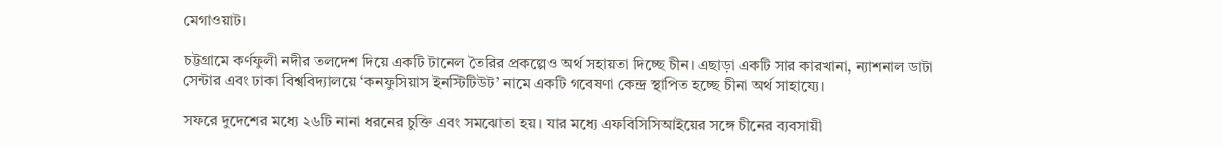মেগাওয়াট।

চট্টগ্রামে কর্ণফুলী নদীর তলদেশ দিয়ে একটি টানেল তৈরির প্রকল্পেও অর্থ সহায়তা দিচ্ছে চীন। এছাড়া একটি সার কারখানা, ন্যাশনাল ডাটা সেন্টার এবং ঢাকা বিশ্ববিদ্যালয়ে ‘কনফুসিয়াস ইনস্টিটিউট’ নামে একটি গবেষণা কেন্দ্র স্থাপিত হচ্ছে চীনা অর্থ সাহায্যে।

সফরে দুদেশের মধ্যে ২৬টি নানা ধরনের চুক্তি এবং সমঝোতা হয়। যার মধ্যে এফবিসিসিআইয়ের সঙ্গে চীনের ব্যবসায়ী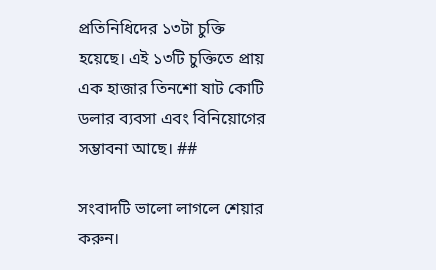প্রতিনিধিদের ১৩টা চুক্তি হয়েছে। এই ১৩টি চুক্তিতে প্রায় এক হাজার তিনশো ষাট কোটি ডলার ব্যবসা এবং বিনিয়োগের সম্ভাবনা আছে। ##

সংবাদটি ভালো লাগলে শেয়ার করুন।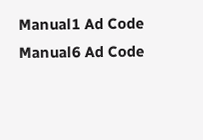Manual1 Ad Code
Manual6 Ad Code